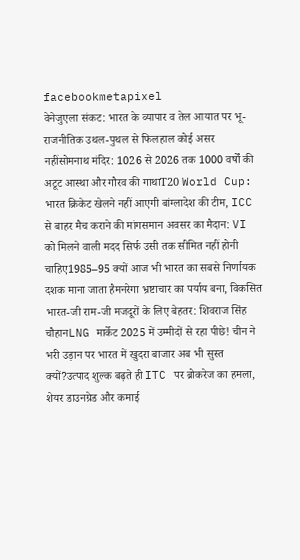facebookmetapixel
वेनेजुएला संकट: भारत के व्यापार व तेल आयात पर भू-राजनीतिक उथल-पुथल से फिलहाल कोई असर नहींसोमनाथ मंदिर: 1026 से 2026 तक 1000 वर्षों की अटूट आस्था और गौरव की गाथाT20 World Cup: भारत क्रिकेट खेलने नहीं आएगी बांग्लादेश की टीम, ICC से बाहर मैच कराने की मांगसमान अवसर का मैदान: VI को मिलने वाली मदद सिर्फ उसी तक सीमित नहीं होनी चाहिए1985–95 क्यों आज भी भारत का सबसे निर्णायक दशक माना जाता हैमनरेगा भ्रष्टाचार का पर्याय बना, विकसित भारत-जी राम-जी मजदूरों के लिए बेहतर: शिवराज सिंह चौहानLNG मार्केट 2025 में उम्मीदों से रहा पीछे! चीन ने भरी उड़ान पर भारत में खुदरा बाजार अब भी सुस्त क्यों?उत्पाद शुल्क बढ़ते ही ITC पर ब्रोकरेज का हमला, शेयर डाउनग्रेड और कमाई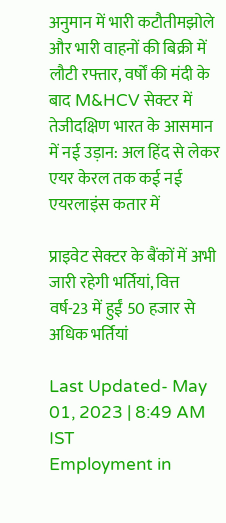अनुमान में भारी कटौतीमझोले और भारी वाहनों की बिक्री में लौटी रफ्तार, वर्षों की मंदी के बाद M&HCV सेक्टर में तेजीदक्षिण भारत के आसमान में नई उड़ान: अल हिंद से लेकर एयर केरल तक कई नई एयरलाइंस कतार में

प्राइवेट सेक्टर के बैंकों में अभी जारी रहेगी भर्तियां, वित्त वर्ष-23 में हुईं 50 हजार से अधिक भर्तियां

Last Updated- May 01, 2023 | 8:49 AM IST
Employment in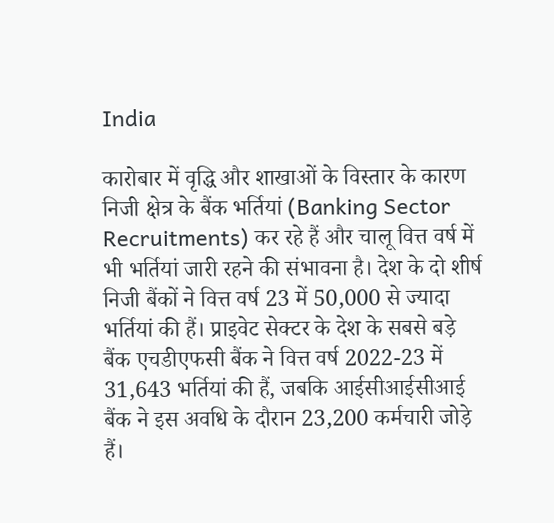India

कारोबार में वृद्धि और शाखाओं के विस्तार के कारण निजी क्षेत्र के बैंक भर्तियां (Banking Sector Recruitments) कर रहे हैं और चालू वित्त वर्ष में भी भर्तियां जारी रहने की संभावना है। देश के दो शीर्ष निजी बैंकों ने वित्त वर्ष 23 में 50,000 से ज्यादा भर्तियां की हैं। प्राइवेट सेक्टर के देश के सबसे बड़े बैंक एचडीएफसी बैंक ने वित्त वर्ष 2022-23 में 31,643 भर्तियां की हैं, जबकि आईसीआईसीआई बैंक ने इस अवधि के दौरान 23,200 कर्मचारी जोड़े हैं।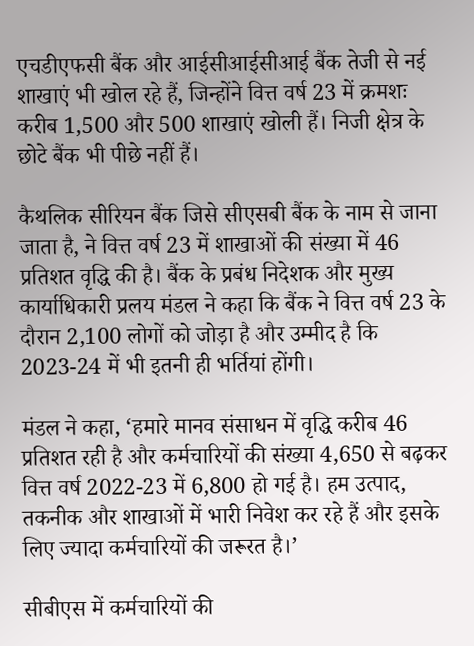एचडीएफसी बैंक और आईसीआईसीआई बैंक तेजी से नई शाखाएं भी खोल रहे हैं, जिन्होंने वित्त वर्ष 23 में क्रमशः करीब 1,500 और 500 शाखाएं खोली हैं। निजी क्षेत्र के छोटे बैंक भी पीछे नहीं हैं।

कैथलिक सीरियन बैंक जिसे सीएसबी बैंक के नाम से जाना जाता है, ने वित्त वर्ष 23 में शाखाओं की संख्या में 46 प्रतिशत वृद्धि की है। बैंक के प्रबंध निदेशक और मुख्य कार्याधिकारी प्रलय मंडल ने कहा कि बैंक ने वित्त वर्ष 23 के दौरान 2,100 लोगों को जोड़ा है और उम्मीद है कि 2023-24 में भी इतनी ही भर्तियां होंगी।

मंडल ने कहा, ‘हमारे मानव संसाधन में वृद्धि करीब 46 प्रतिशत रही है और कर्मचारियों की संख्या 4,650 से बढ़कर वित्त वर्ष 2022-23 में 6,800 हो गई है। हम उत्पाद, तकनीक और शाखाओं में भारी निवेश कर रहे हैं और इसके लिए ज्यादा कर्मचारियों की जरूरत है।’

सीबीएस में कर्मचारियों की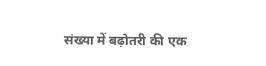संख्या में बढ़ोतरी की एक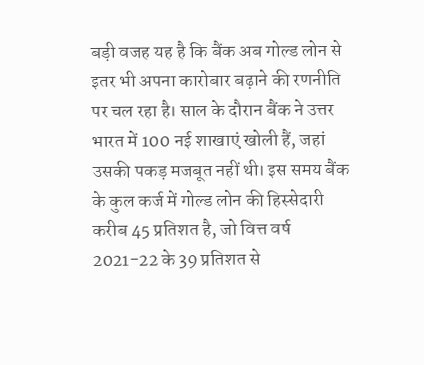बड़ी वजह यह है कि बैंक अब गोल्ड लोन से इतर भी अपना कारोबार बढ़ाने की रणनीति पर चल रहा है। साल के दौरान बैंक ने उत्तर भारत में 100 नई शाखाएं खोली हैं, जहां उसकी पकड़ मजबूत नहीं थी। इस समय बैंक के कुल कर्ज में गोल्ड लोन की हिस्सेदारी करीब 45 प्रतिशत है, जो वित्त वर्ष 2021-22 के 39 प्रतिशत से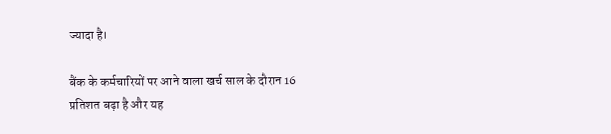ज्यादा है।

बैंक के कर्मचारियों पर आने वाला खर्च साल के दौरान 16 प्रतिशत बढ़ा है और यह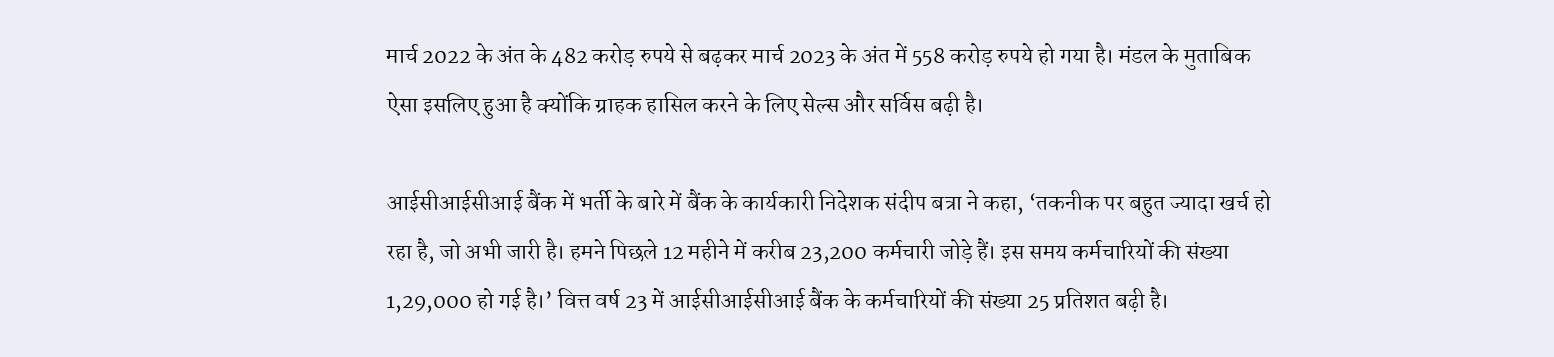मार्च 2022 के अंत के 482 करोड़ रुपये से बढ़कर मार्च 2023 के अंत में 558 करोड़ रुपये हो गया है। मंडल के मुताबिक ऐसा इसलिए हुआ है क्योंकि ग्राहक हासिल करने के लिए सेल्स और सर्विस बढ़ी है।

आईसीआईसीआई बैंक में भर्ती के बारे में बैंक के कार्यकारी निदेशक संदीप बत्रा ने कहा, ‘तकनीक पर बहुत ज्यादा खर्च हो रहा है, जो अभी जारी है। हमने पिछले 12 महीने में करीब 23,200 कर्मचारी जोड़े हैं। इस समय कर्मचारियों की संख्या 1,29,000 हो गई है।’ वित्त वर्ष 23 में आईसीआईसीआई बैंक के कर्मचारियों की संख्या 25 प्रतिशत बढ़ी है।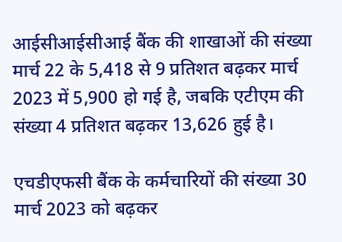आईसीआईसीआई बैंक की शाखाओं की संख्या मार्च 22 के 5,418 से 9 प्रतिशत बढ़कर मार्च 2023 में 5,900 हो गई है, जबकि एटीएम की संख्या 4 प्रतिशत बढ़कर 13,626 हुई है।

एचडीएफसी बैंक के कर्मचारियों की संख्या 30 मार्च 2023 को बढ़कर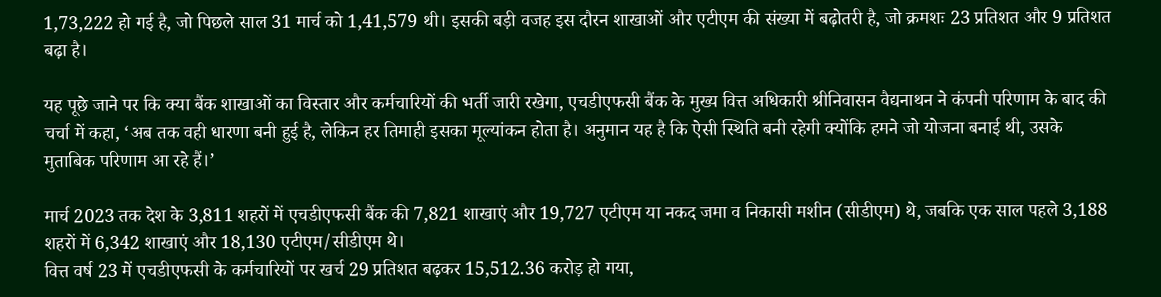1,73,222 हो गई है, जो पिछले साल 31 मार्च को 1,41,579 थी। इसकी बड़ी वजह इस दौरन शाखाओं और एटीएम की संख्या में बढ़ोतरी है, जो क्रमशः 23 प्रतिशत और 9 प्रतिशत बढ़ा है।

यह पूछे जाने पर कि क्या बैंक शाखाओं का विस्तार और कर्मचारियों की भर्ती जारी रखेगा, एचडीएफसी बैंक के मुख्य वित्त अधिकारी श्रीनिवासन वैद्यनाथन ने कंपनी परिणाम के बाद की चर्चा में कहा, ‘अब तक वही धारणा बनी हुई है, लेकिन हर तिमाही इसका मूल्यांकन होता है। अनुमान यह है कि ऐसी स्थिति बनी रहेगी क्योंकि हमने जो योजना बनाई थी, उसके मुताबिक परिणाम आ रहे हैं।’

मार्च 2023 तक देश के 3,811 शहरों में एचडीएफसी बैंक की 7,821 शाखाएं और 19,727 एटीएम या नकद जमा व निकासी मशीन (सीडीएम) थे, जबकि एक साल पहले 3,188 शहरों में 6,342 शाखाएं और 18,130 एटीएम/सीडीएम थे।
वित्त वर्ष 23 में एचडीएफसी के कर्मचारियों पर खर्च 29 प्रतिशत बढ़कर 15,512.36 करोड़ हो गया,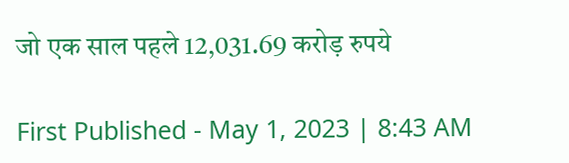जो एक साल पहले 12,031.69 करोड़ रुपये

First Published - May 1, 2023 | 8:43 AM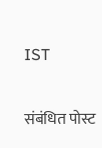IST

संबंधित पोस्ट